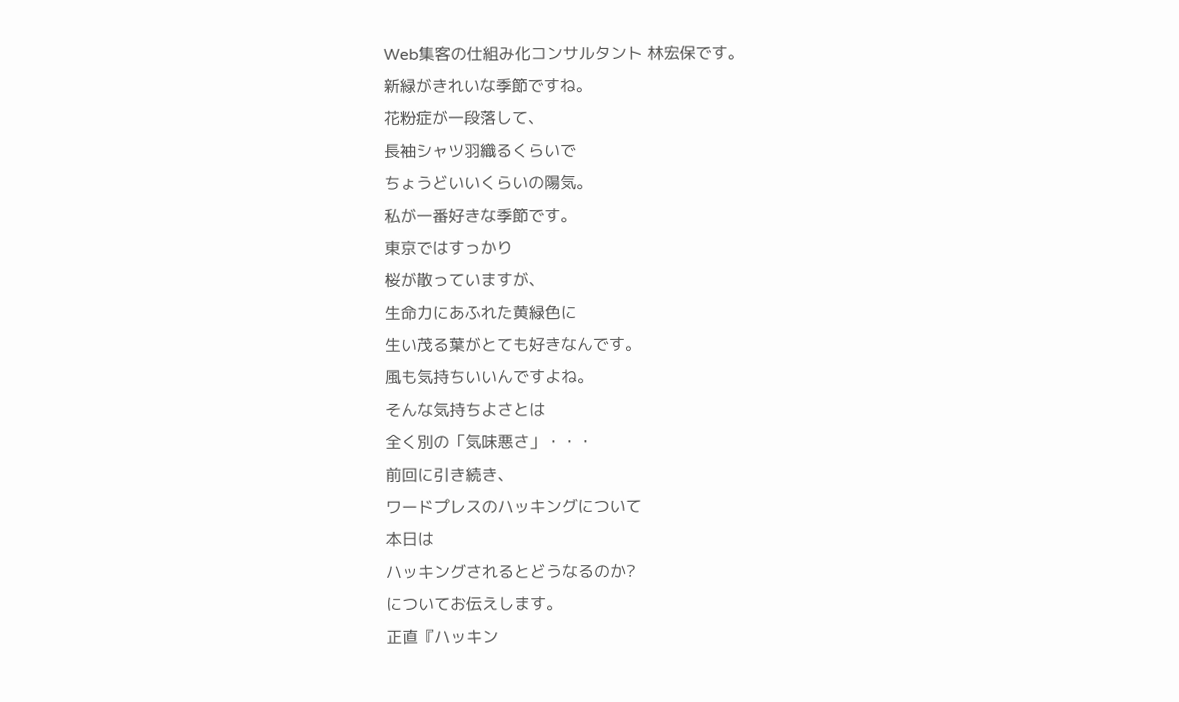Web集客の仕組み化コンサルタント 林宏保です。
新緑がきれいな季節ですね。
花粉症が一段落して、
長袖シャツ羽織るくらいで
ちょうどいいくらいの陽気。
私が一番好きな季節です。
東京ではすっかり
桜が散っていますが、
生命力にあふれた黄緑色に
生い茂る葉がとても好きなんです。
風も気持ちいいんですよね。
そんな気持ちよさとは
全く別の「気味悪さ」・・・
前回に引き続き、
ワードプレスのハッキングについて
本日は
ハッキングされるとどうなるのか?
についてお伝えします。
正直『ハッキン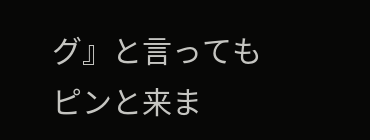グ』と言ってもピンと来ま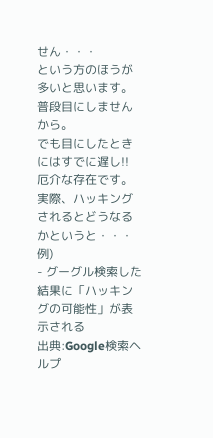せん・・・
という方のほうが多いと思います。
普段目にしませんから。
でも目にしたときにはすでに遅し!!
厄介な存在です。
実際、ハッキングされるとどうなるかというと・・・
例)
- グーグル検索した結果に「ハッキングの可能性」が表示される
出典:Google検索ヘルプ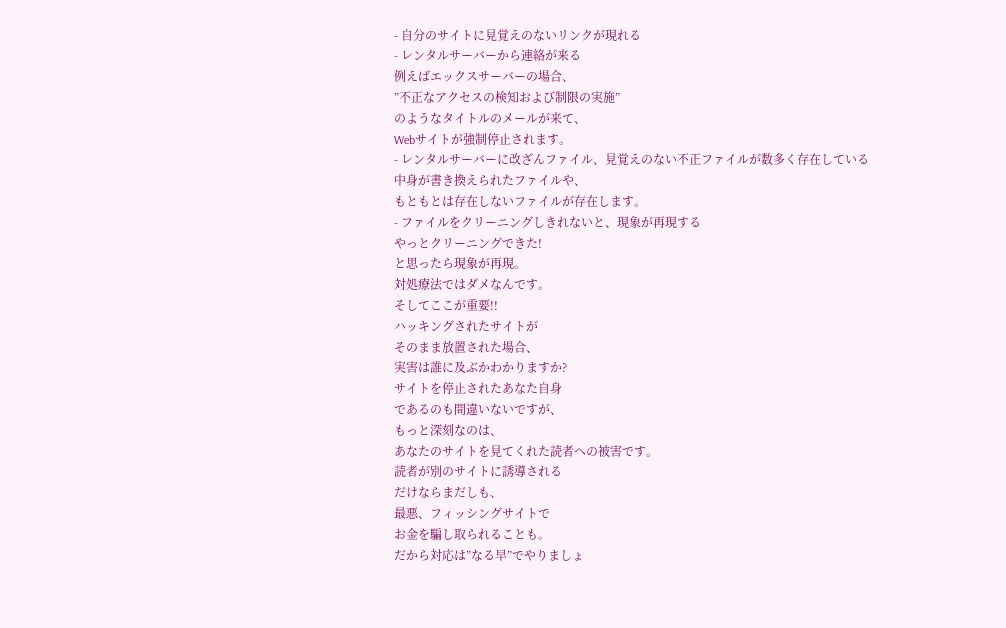- 自分のサイトに見覚えのないリンクが現れる
- レンタルサーバーから連絡が来る
例えばエックスサーバーの場合、
”不正なアクセスの検知および制限の実施”
のようなタイトルのメールが来て、
Webサイトが強制停止されます。
- レンタルサーバーに改ざんファイル、見覚えのない不正ファイルが数多く存在している
中身が書き換えられたファイルや、
もともとは存在しないファイルが存在します。
- ファイルをクリーニングしきれないと、現象が再現する
やっとクリーニングできた!
と思ったら現象が再現。
対処療法ではダメなんです。
そしてここが重要!!
ハッキングされたサイトが
そのまま放置された場合、
実害は誰に及ぶかわかりますか?
サイトを停止されたあなた自身
であるのも間違いないですが、
もっと深刻なのは、
あなたのサイトを見てくれた読者への被害です。
読者が別のサイトに誘導される
だけならまだしも、
最悪、フィッシングサイトで
お金を騙し取られることも。
だから対応は”なる早”でやりましょ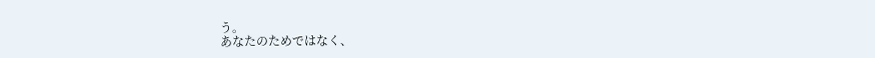う。
あなたのためではなく、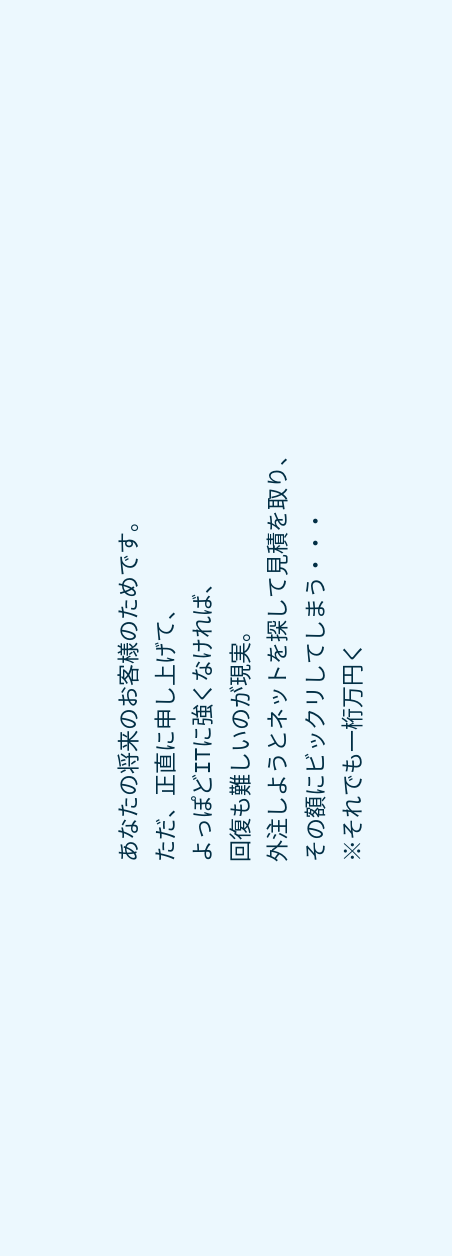あなたの将来のお客様のためです。
ただ、正直に申し上げて、
よっぽどITに強くなければ、
回復も難しいのが現実。
外注しようとネットを探して見積を取り、
その額にビックリしてしまう・・・
※それでも一桁万円く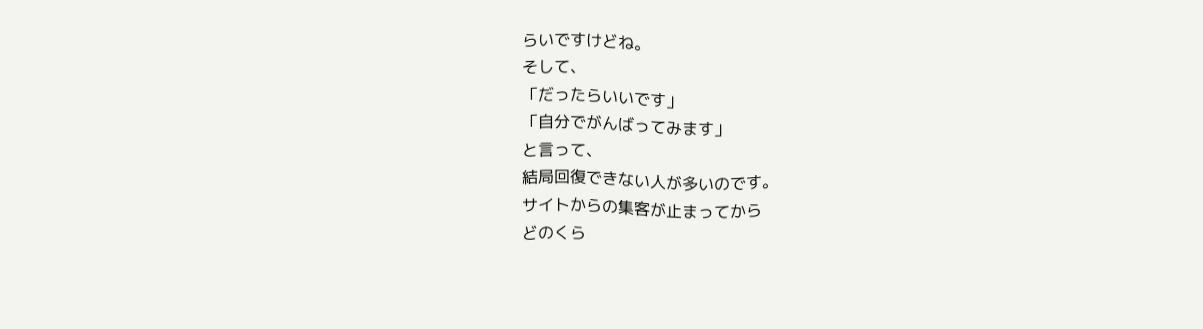らいですけどね。
そして、
「だったらいいです」
「自分でがんばってみます」
と言って、
結局回復できない人が多いのです。
サイトからの集客が止まってから
どのくら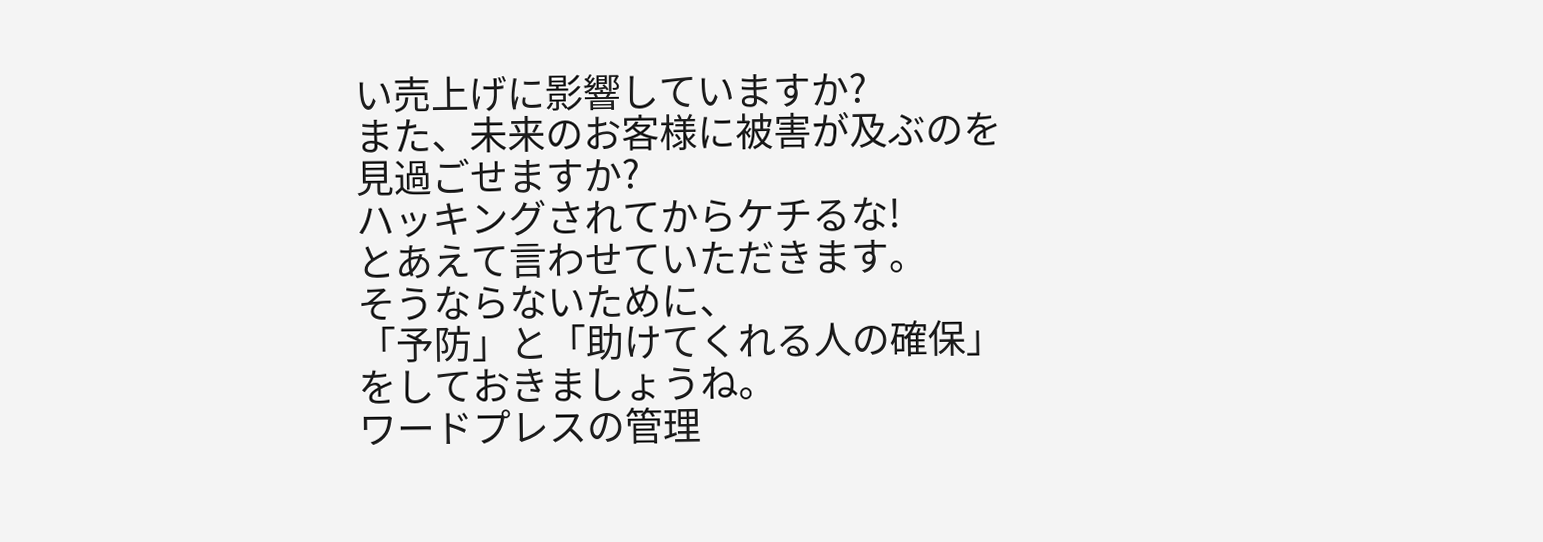い売上げに影響していますか?
また、未来のお客様に被害が及ぶのを
見過ごせますか?
ハッキングされてからケチるな!
とあえて言わせていただきます。
そうならないために、
「予防」と「助けてくれる人の確保」
をしておきましょうね。
ワードプレスの管理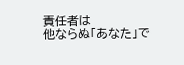責任者は
他ならぬ「あなた」で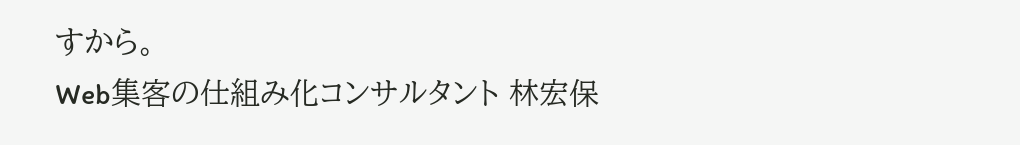すから。
Web集客の仕組み化コンサルタント 林宏保